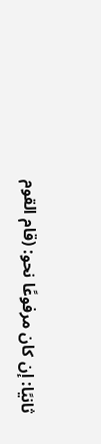ثانيًا: إن كان مرفوعًا نحو: (قام القوم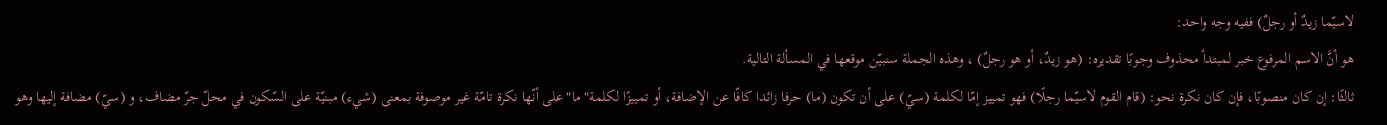لاسيّما زيدٌ أو رجلٌ) ففيه وجه واحد:
هو أنَّ الاسم المرفوع خبر لمبتدأ محذوف وجوبًا تقديره: (هو زيدٌ، أو هو رجلٌ) ، وهذه الجملة سنبيّن موقعها في المسألة التالية.
ثالثًا: إن كان منصوبًا، فإن كان نكرة نحو: (قام القوم لاسيّما رجلًا) فهو تمييز إمّا لكلمة (سيّ) على أن تكون (ما) حرفا زائدا كافّا عن الإضافة، أو تمييزًا لكلمة"ما"على أنّها نكرة تامّة غير موصوفة بمعنى (شيء) مبنيّة على السّكون في محلّ جرّ مضاف، و (سيّ) مضافة إليها وهو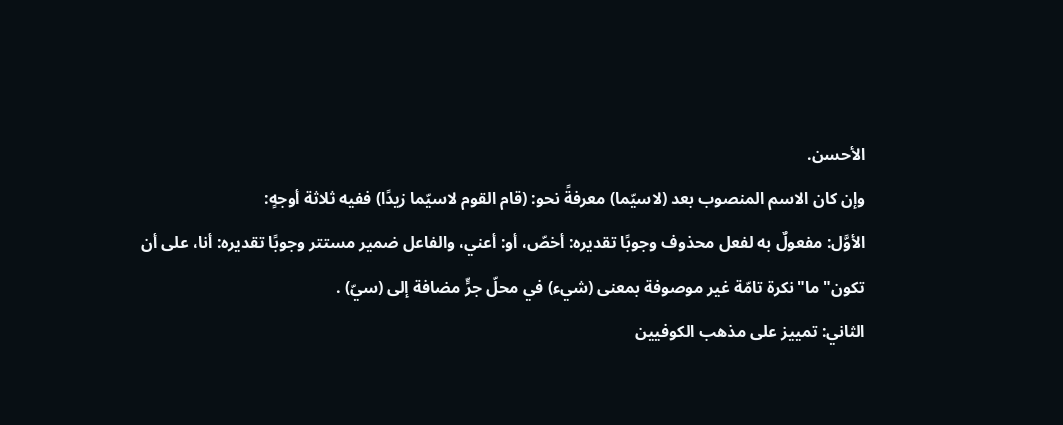الأحسن.
وإن كان الاسم المنصوب بعد (لاسيّما) معرفةً نحو: (قام القوم لاسيّما زيدًا) ففيه ثلاثة أوجهٍ:
الأوَّل: مفعولٌ به لفعل محذوف وجوبًا تقديره: أخصّ، أو: أعني، والفاعل ضمير مستتر وجوبًا تقديره: أنا، على أن تكون"ما"نكرة تامّة غير موصوفة بمعنى (شيء) في محلّ جرٍّ مضافة إلى (سيّ) .
الثاني: تمييز على مذهب الكوفيين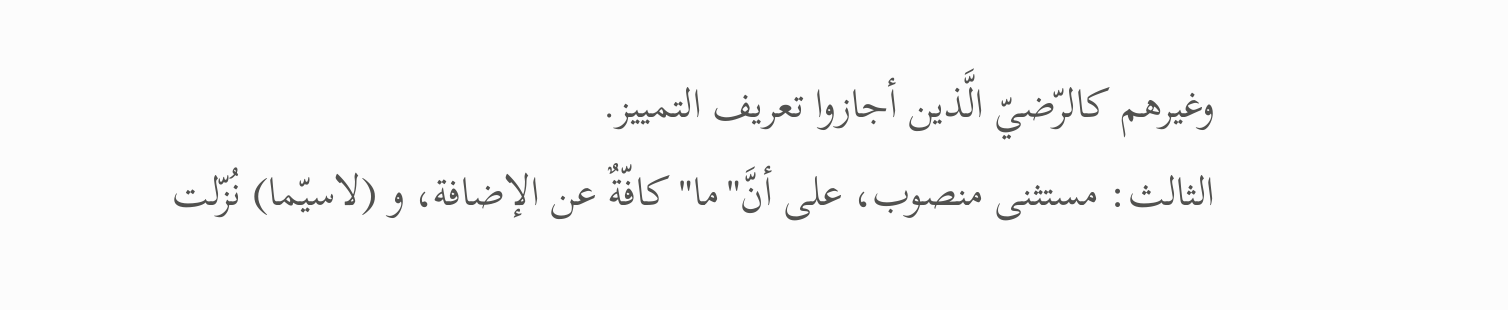وغيرهم كالرّضيّ الَّذين أجازوا تعريف التمييز.
الثالث: مستثنى منصوب، على أنَّ"ما"كافّةٌ عن الإضافة، و (لاسيّما) نُزّلت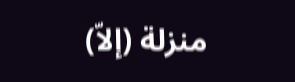منزلة (إلاّ)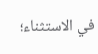في الاستثناء؛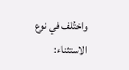واختُلف في نوع الاستثناء: